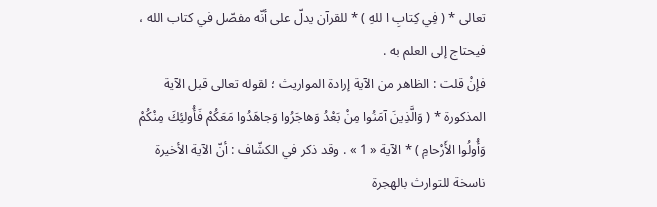تعالى * ( فِي كِتابِ ا للهِ ) * للقرآن يدلّ على أنّه مفصّل في كتاب الله ، فيحتاج إلى العلم به .
فإنْ قلت : الظاهر من الآية إرادة المواريث ؛ لقوله تعالى قبل الآية المذكورة * ( وَالَّذِينَ آمَنُوا مِنْ بَعْدُ وَهاجَرُوا وَجاهَدُوا مَعَكُمْ فَأُولئِكَ مِنْكُمْ وَأُولُوا الأَرْحامِ ) * الآية « 1 » . وقد ذكر في الكشّاف : أنّ الآية الأخيرة ناسخة للتوارث بالهجرة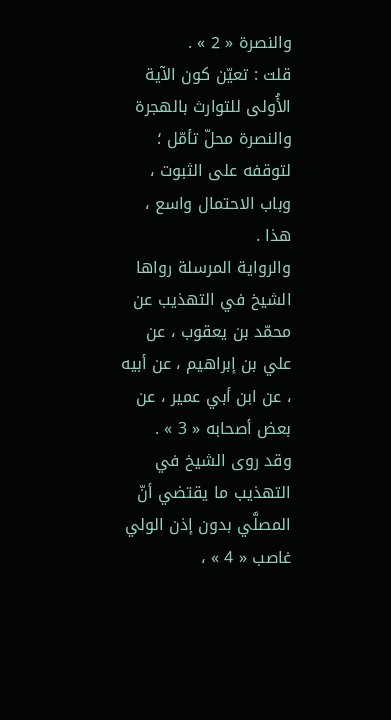والنصرة « 2 » .
قلت : تعيّن كون الآية الأُولى للتوارث بالهجرة والنصرة محلّ تأمّل ؛ لتوقفه على الثبوت ، وباب الاحتمال واسع ، هذا .
والرواية المرسلة رواها الشيخ في التهذيب عن محمّد بن يعقوب ، عن علي بن إبراهيم ، عن أبيه ، عن ابن أبي عمير ، عن بعض أصحابه « 3 » .
وقد روى الشيخ في التهذيب ما يقتضي أنّ المصلَّي بدون إذن الولي غاصب « 4 » ،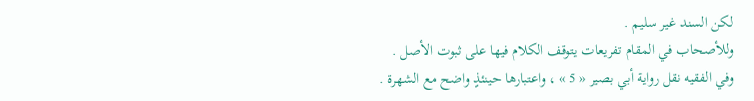لكن السند غير سليم .
وللأصحاب في المقام تفريعات يتوقف الكلام فيها على ثبوت الأصل .
وفي الفقيه نقل رواية أبي بصير « 5 » ، واعتبارها حينئذٍ واضح مع الشهرة .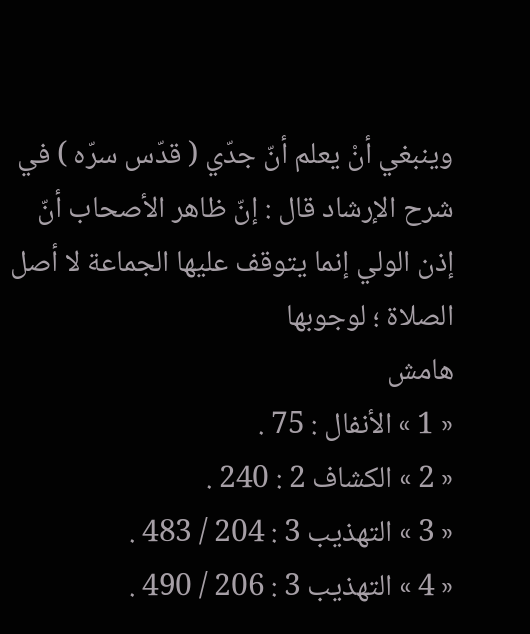وينبغي أنْ يعلم أنّ جدّي ( قدّس سرّه ) في شرح الإرشاد قال : إنّ ظاهر الأصحاب أنّ إذن الولي إنما يتوقف عليها الجماعة لا أصل الصلاة ؛ لوجوبها
هامش
« 1 » الأنفال : 75 .
« 2 » الكشاف 2 : 240 .
« 3 » التهذيب 3 : 204 / 483 .
« 4 » التهذيب 3 : 206 / 490 .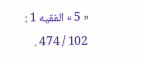« 5 » الفقيه 1 : 102 / 474 .